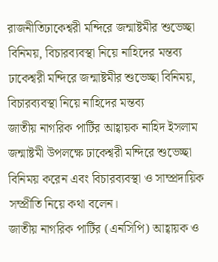রাজনীতিঢাকেশ্বরী মন্দিরে জন্মাষ্টমীর শুভেচ্ছা বিনিময়, বিচারব্যবস্থা নিয়ে নাহিদের মন্তব্য
ঢাকেশ্বরী মন্দিরে জন্মাষ্টমীর শুভেচ্ছা বিনিময়, বিচারব্যবস্থা নিয়ে নাহিদের মন্তব্য
জাতীয় নাগরিক পার্টির আহ্বায়ক নাহিদ ইসলাম জন্মাষ্টমী উপলক্ষে ঢাকেশ্বরী মন্দিরে শুভেচ্ছা বিনিময় করেন এবং বিচারব্যবস্থা ও সাম্প্রদায়িক সম্প্রীতি নিয়ে কথা বলেন।
জাতীয় নাগরিক পার্টির (এনসিপি) আহ্বায়ক ও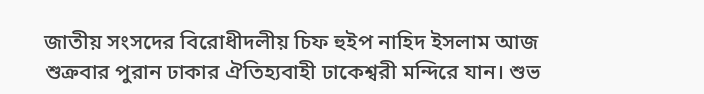জাতীয় সংসদের বিরোধীদলীয় চিফ হুইপ নাহিদ ইসলাম আজ শুক্রবার পুরান ঢাকার ঐতিহ্যবাহী ঢাকেশ্বরী মন্দিরে যান। শুভ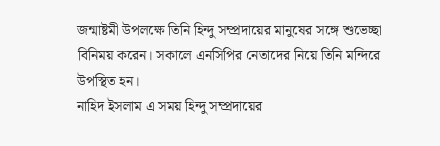জন্মাষ্টমী উপলক্ষে তিনি হিন্দু সম্প্রদায়ের মানুষের সঙ্গে শুভেচ্ছা বিনিময় করেন। সকালে এনসিপির নেতাদের নিয়ে তিনি মন্দিরে উপস্থিত হন।
নাহিদ ইসলাম এ সময় হিন্দু সম্প্রদায়ের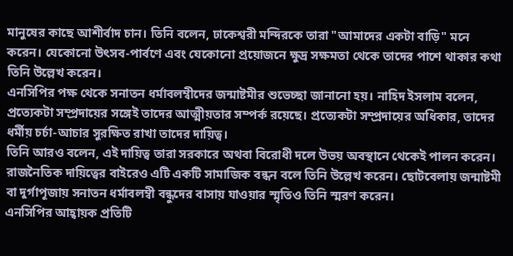মানুষের কাছে আশীর্বাদ চান। তিনি বলেন, ঢাকেশ্বরী মন্দিরকে তারা "আমাদের একটা বাড়ি" মনে করেন। যেকোনো উৎসব-পার্বণে এবং যেকোনো প্রয়োজনে ক্ষুদ্র সক্ষমতা থেকে তাদের পাশে থাকার কথা তিনি উল্লেখ করেন।
এনসিপির পক্ষ থেকে সনাতন ধর্মাবলম্বীদের জন্মাষ্টমীর শুভেচ্ছা জানানো হয়। নাহিদ ইসলাম বলেন, প্রত্যেকটা সম্প্রদায়ের সঙ্গেই তাদের আত্মীয়তার সম্পর্ক রয়েছে। প্রত্যেকটা সম্প্রদায়ের অধিকার, তাদের ধর্মীয় চর্চা-আচার সুরক্ষিত রাখা তাদের দায়িত্ব।
তিনি আরও বলেন, এই দায়িত্ব তারা সরকারে অথবা বিরোধী দলে উভয় অবস্থানে থেকেই পালন করেন। রাজনৈতিক দায়িত্বের বাইরেও এটি একটি সামাজিক বন্ধন বলে তিনি উল্লেখ করেন। ছোটবেলায় জন্মাষ্টমী বা দুর্গাপূজায় সনাতন ধর্মাবলম্বী বন্ধুদের বাসায় যাওয়ার স্মৃতিও তিনি স্মরণ করেন।
এনসিপির আহ্বায়ক প্রতিটি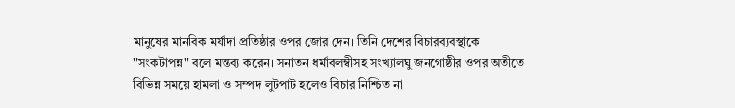মানুষের মানবিক মর্যাদা প্রতিষ্ঠার ওপর জোর দেন। তিনি দেশের বিচারব্যবস্থাকে "সংকটাপন্ন" বলে মন্তব্য করেন। সনাতন ধর্মাবলম্বীসহ সংখ্যালঘু জনগোষ্ঠীর ওপর অতীতে বিভিন্ন সময়ে হামলা ও সম্পদ লুটপাট হলেও বিচার নিশ্চিত না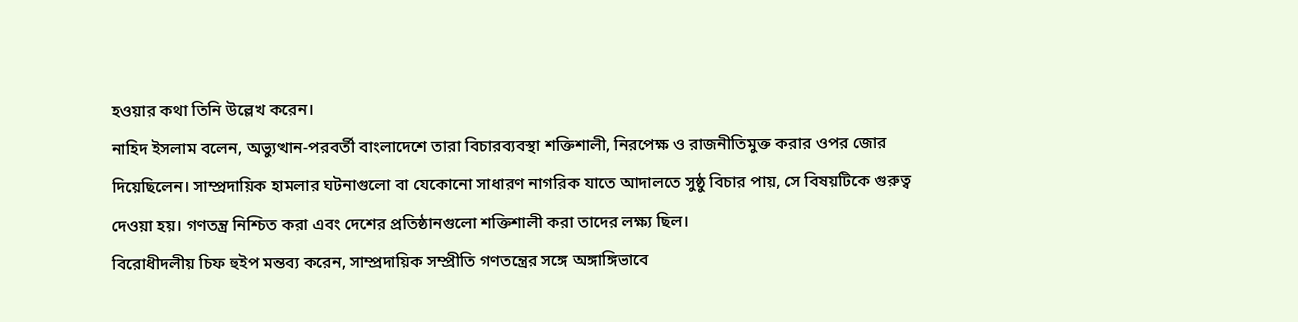হওয়ার কথা তিনি উল্লেখ করেন।
নাহিদ ইসলাম বলেন, অভ্যুত্থান-পরবর্তী বাংলাদেশে তারা বিচারব্যবস্থা শক্তিশালী, নিরপেক্ষ ও রাজনীতিমুক্ত করার ওপর জোর দিয়েছিলেন। সাম্প্রদায়িক হামলার ঘটনাগুলো বা যেকোনো সাধারণ নাগরিক যাতে আদালতে সুষ্ঠু বিচার পায়, সে বিষয়টিকে গুরুত্ব দেওয়া হয়। গণতন্ত্র নিশ্চিত করা এবং দেশের প্রতিষ্ঠানগুলো শক্তিশালী করা তাদের লক্ষ্য ছিল।
বিরোধীদলীয় চিফ হুইপ মন্তব্য করেন, সাম্প্রদায়িক সম্প্রীতি গণতন্ত্রের সঙ্গে অঙ্গাঙ্গিভাবে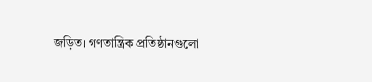জড়িত। গণতান্ত্রিক প্রতিষ্ঠানগুলো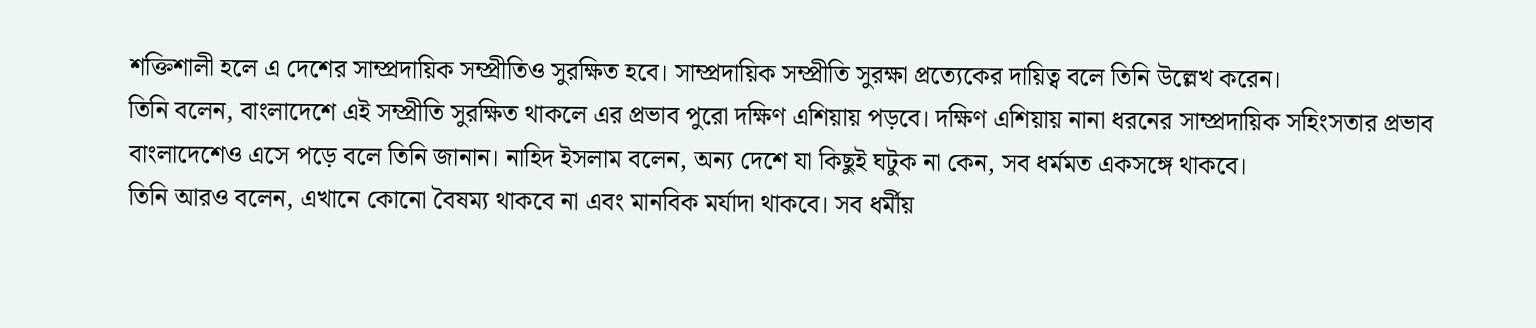শক্তিশালী হলে এ দেশের সাম্প্রদায়িক সম্প্রীতিও সুরক্ষিত হবে। সাম্প্রদায়িক সম্প্রীতি সুরক্ষা প্রত্যেকের দায়িত্ব বলে তিনি উল্লেখ করেন।
তিনি বলেন, বাংলাদেশে এই সম্প্রীতি সুরক্ষিত থাকলে এর প্রভাব পুরো দক্ষিণ এশিয়ায় পড়বে। দক্ষিণ এশিয়ায় নানা ধরনের সাম্প্রদায়িক সহিংসতার প্রভাব বাংলাদেশেও এসে পড়ে বলে তিনি জানান। নাহিদ ইসলাম বলেন, অন্য দেশে যা কিছুই ঘটুক না কেন, সব ধর্মমত একসঙ্গে থাকবে।
তিনি আরও বলেন, এখানে কোনো বৈষম্য থাকবে না এবং মানবিক মর্যাদা থাকবে। সব ধর্মীয়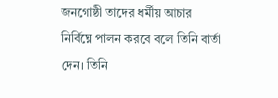জনগোষ্ঠী তাদের ধর্মীয় আচার নির্বিঘ্নে পালন করবে বলে তিনি বার্তা দেন। তিনি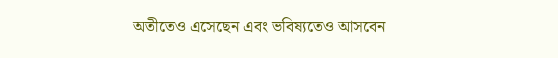অতীতেও এসেছেন এবং ভবিষ্যতেও আসবেন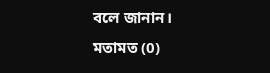বলে জানান।
মতামত (0)